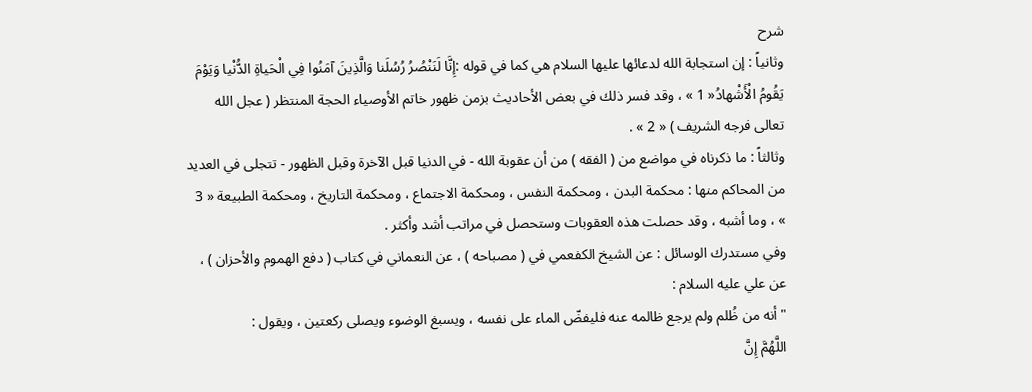شرح
وثانياً : إن استجابة الله لدعائها عليها السلام هي كما في قوله :إِنَّا لَنَنْصُرُ رُسُلَنا وَالَّذِينَ آمَنُوا فِي الْحَياةِ الدُّنْيا وَيَوْمَ يَقُومُ الْأَشْهادُ« 1 » ، وقد فسر ذلك في بعض الأحاديث بزمن ظهور خاتم الأوصياء الحجة المنتظر ( عجل الله تعالى فرجه الشريف ) « 2 » .
وثالثاً : ما ذكرناه في مواضع من ( الفقه ) من أن عقوبة الله - في الدنيا قبل الآخرة وقبل الظهور - تتجلى في العديد من المحاكم منها : محكمة البدن ، ومحكمة النفس ، ومحكمة الاجتماع ، ومحكمة التاريخ ، ومحكمة الطبيعة « 3 » ، وما أشبه ، وقد حصلت هذه العقوبات وستحصل في مراتب أشد وأكثر .
وفي مستدرك الوسائل : عن الشيخ الكفعمي في ( مصباحه ) ، عن النعماني في كتاب ( دفع الهموم والأحزان ) ، عن علي عليه السلام :
" أنه من ظُلم ولم يرجع ظالمه عنه فليفضّ الماء على نفسه ، ويسبغ الوضوء ويصلى ركعتين ، ويقول :
اللَّهُمَّ إِنَّ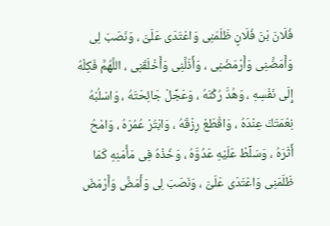فُلَانَ بْنَ فُلَانٍ ظَلَمَنِى وَاعْتَدَى عَلَىَّ ، وَنَصَبَ لِى وَأَمَضَّنِى وَأَرْمَضَنِى ، وَأَذَلَّنِى وَأَخْلَقَنِى ، اللَّهُمَّ فَكِلْهُ إِلَى نَفْسِهِ ، وَهُدَّ رُكْنَهُ ، وَعَجِّلْ جَائِحَتَهُ ، وَاسْلُبْهُ نِعْمَتَكَ عِنْدَهُ ، وَاقْطَعْ رِزْقَهُ ، وَابْتُرْ عُمُرَهُ ، وَامْحُ أَثَرَهُ ، وَسَلِّطْ عَلَيْهِ عَدُوَّهُ ، وَخُذْهُ فِى مَأْمَنِهِ كَمَا ظَلَمَنِى وَاعْتَدَى عَلَىَّ ، وَنَصَبَ لِى وَأَمَضَّ وَأَرْمَضَ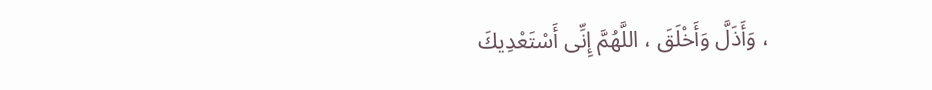، وَأَذَلَّ وَأَخْلَقَ ، اللَّهُمَّ إِنِّى أَسْتَعْدِيكَ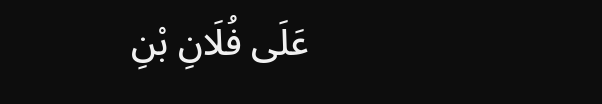عَلَى فُلَانِ بْنِ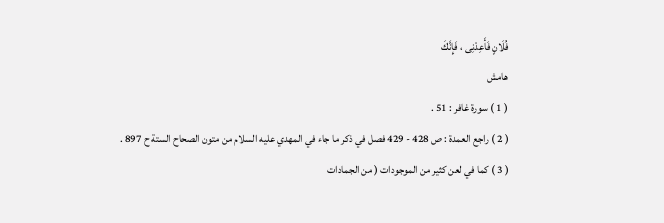فُلَانٍ فَأَعِدْنِى ، فَإِنَّكَ
هامش
( 1 ) سورة غافر : 51 .
( 2 ) راجع العمدة : ص 428 - 429 فصل في ذكر ما جاء في المهدي عليه السلام من متون الصحاح الستة ح 897 .
( 3 ) كما في لعن كثير من الموجودات ( من الجمادات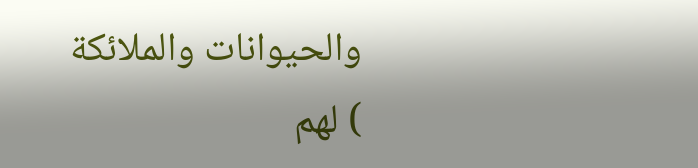والحيوانات والملائكة ) لهم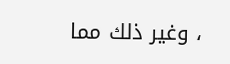، وغير ذلك مما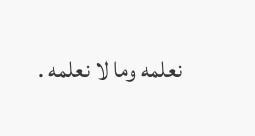نعلمه وما لا نعلمه .